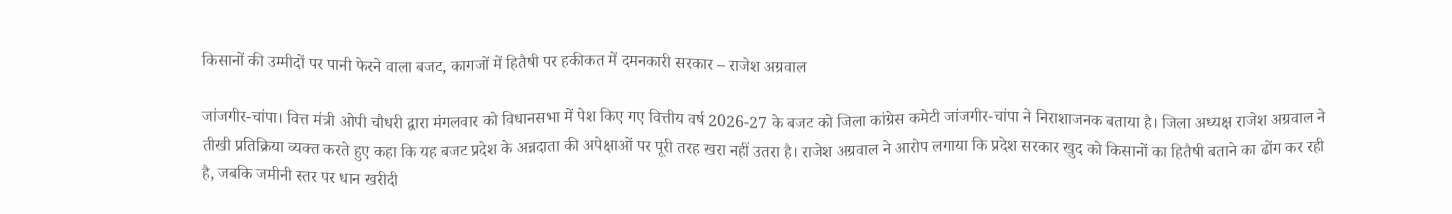किसानों की उम्मीदों पर पानी फेरने वाला बजट, कागजों में हितैषी पर हकीकत में दमनकारी सरकार – राजेश अग्रवाल

जांजगीर-चांपा। वित्त मंत्री ओपी चौधरी द्वारा मंगलवार को विधानसभा में पेश किए गए वित्तीय वर्ष 2026-27 के बजट को जिला कांग्रेस कमेटी जांजगीर-चांपा ने निराशाजनक बताया है। जिला अध्यक्ष राजेश अग्रवाल ने तीखी प्रतिक्रिया व्यक्त करते हुए कहा कि यह बजट प्रदेश के अन्नदाता की अपेक्षाओं पर पूरी तरह खरा नहीं उतरा है। राजेश अग्रवाल ने आरोप लगाया कि प्रदेश सरकार खुद को किसानों का हितैषी बताने का ढोंग कर रही है, जबकि जमीनी स्तर पर धान खरीदी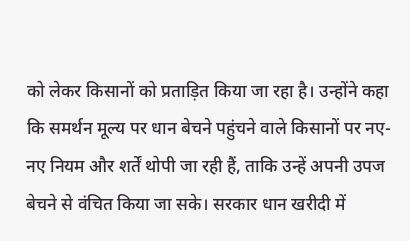को लेकर किसानों को प्रताड़ित किया जा रहा है। उन्होंने कहा कि समर्थन मूल्य पर धान बेचने पहुंचने वाले किसानों पर नए-नए नियम और शर्तें थोपी जा रही हैं, ताकि उन्हें अपनी उपज बेचने से वंचित किया जा सके। सरकार धान खरीदी में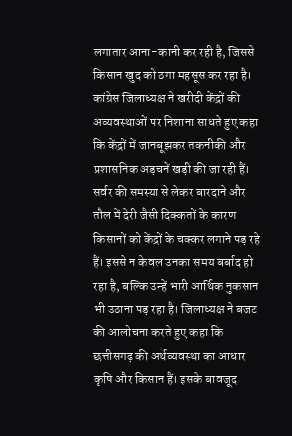लगातार आना-कानी कर रही है, जिससे किसान खुद को ठगा महसूस कर रहा है। कांग्रेस जिलाध्यक्ष ने खरीदी केंद्रों की अव्यवस्थाओं पर निशाना साधते हुए कहा कि केंद्रों में जानबूझकर तकनीकी और प्रशासनिक अड़चनें खड़ी की जा रही हैं। सर्वर की समस्या से लेकर बारदाने और तौल में देरी जैसी दिक्कतों के कारण किसानों को केंद्रों के चक्कर लगाने पड़ रहे हैं। इससे न केवल उनका समय बर्बाद हो रहा है, बल्कि उन्हें भारी आर्थिक नुकसान भी उठाना पड़ रहा है। जिलाध्यक्ष ने बजट की आलोचना करते हुए कहा कि छत्तीसगढ़ की अर्थव्यवस्था का आधार कृषि और किसान हैं। इसके बावजूद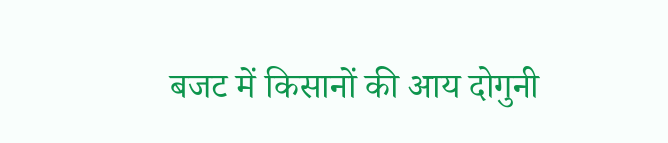बजट में किसानों की आय दोगुनी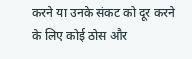करने या उनके संकट को दूर करने के लिए कोई ठोस और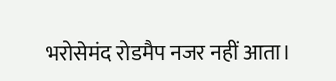भरोसेमंद रोडमैप नजर नहीं आता।